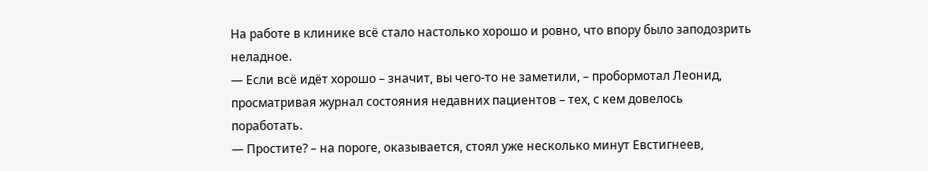На работе в клинике всё стало настолько хорошо и ровно, что впору было заподозрить неладное.
— Если всё идёт хорошо – значит, вы чего-то не заметили, – пробормотал Леонид, просматривая журнал состояния недавних пациентов – тех, с кем довелось поработать.
— Простите? – на пороге, оказывается, стоял уже несколько минут Евстигнеев,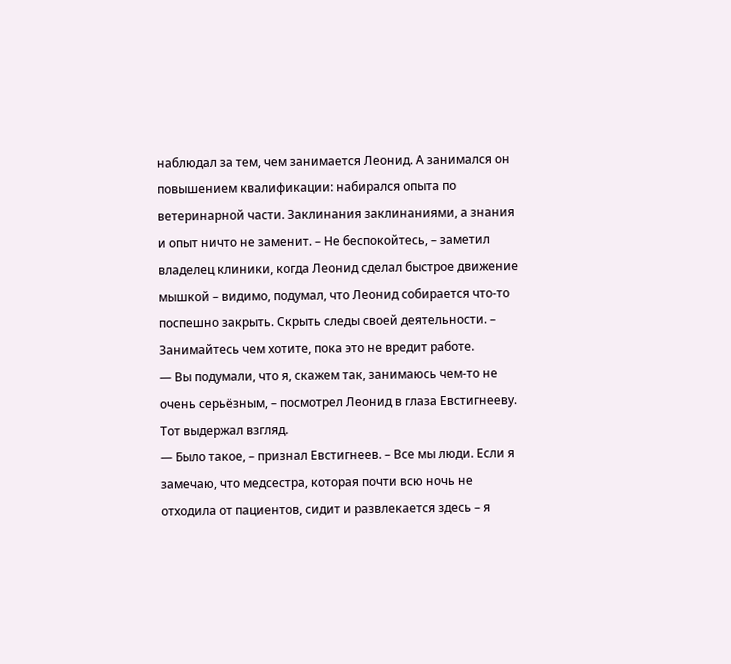наблюдал за тем, чем занимается Леонид. А занимался он повышением квалификации: набирался опыта по ветеринарной части. Заклинания заклинаниями, а знания и опыт ничто не заменит. – Не беспокойтесь, – заметил владелец клиники, когда Леонид сделал быстрое движение мышкой – видимо, подумал, что Леонид собирается что-то поспешно закрыть. Скрыть следы своей деятельности. – Занимайтесь чем хотите, пока это не вредит работе.
— Вы подумали, что я, скажем так, занимаюсь чем-то не очень серьёзным, – посмотрел Леонид в глаза Евстигнееву. Тот выдержал взгляд.
— Было такое, – признал Евстигнеев. – Все мы люди. Если я замечаю, что медсестра, которая почти всю ночь не отходила от пациентов, сидит и развлекается здесь – я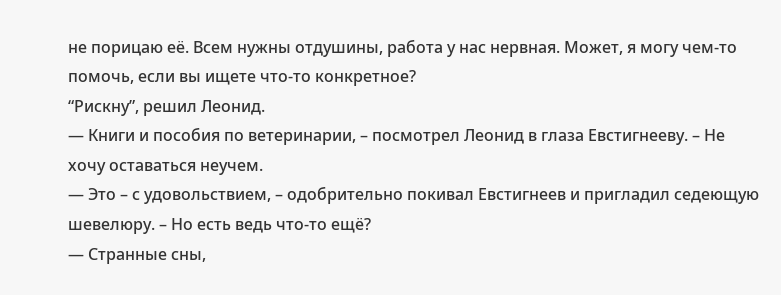не порицаю её. Всем нужны отдушины, работа у нас нервная. Может, я могу чем-то помочь, если вы ищете что-то конкретное?
“Рискну”, решил Леонид.
— Книги и пособия по ветеринарии, – посмотрел Леонид в глаза Евстигнееву. – Не хочу оставаться неучем.
— Это – с удовольствием, – одобрительно покивал Евстигнеев и пригладил седеющую шевелюру. – Но есть ведь что-то ещё?
— Странные сны,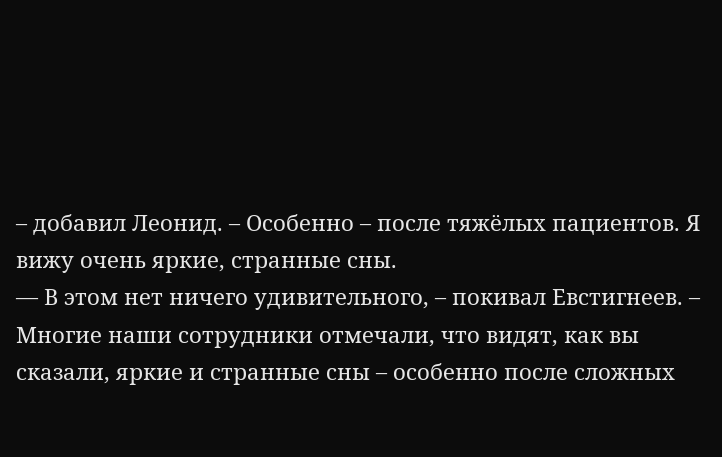– добавил Леонид. – Особенно – после тяжёлых пациентов. Я вижу очень яркие, странные сны.
— В этом нет ничего удивительного, – покивал Евстигнеев. – Многие наши сотрудники отмечали, что видят, как вы сказали, яркие и странные сны – особенно после сложных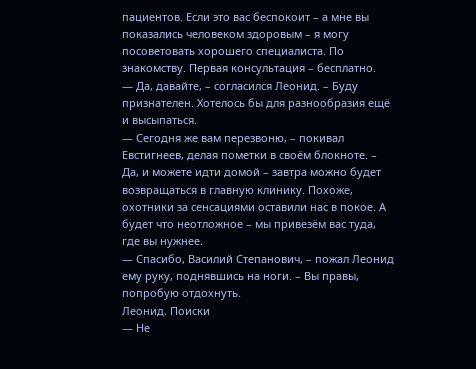пациентов. Если это вас беспокоит – а мне вы показались человеком здоровым – я могу посоветовать хорошего специалиста. По знакомству. Первая консультация – бесплатно.
— Да, давайте, – согласился Леонид. – Буду признателен. Хотелось бы для разнообразия ещё и высыпаться.
— Сегодня же вам перезвоню, – покивал Евстигнеев, делая пометки в своём блокноте. – Да, и можете идти домой – завтра можно будет возвращаться в главную клинику. Похоже, охотники за сенсациями оставили нас в покое. А будет что неотложное – мы привезём вас туда, где вы нужнее.
— Спасибо, Василий Степанович, – пожал Леонид ему руку, поднявшись на ноги. – Вы правы, попробую отдохнуть.
Леонид. Поиски
— Не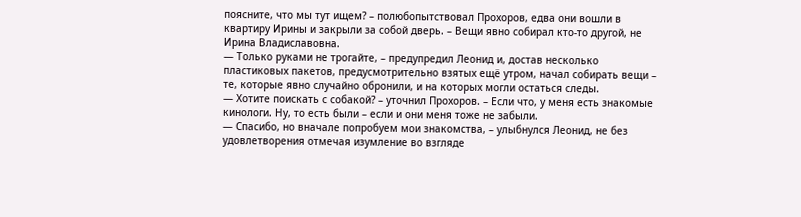поясните, что мы тут ищем? – полюбопытствовал Прохоров, едва они вошли в квартиру Ирины и закрыли за собой дверь. – Вещи явно собирал кто-то другой, не Ирина Владиславовна.
— Только руками не трогайте, – предупредил Леонид и, достав несколько пластиковых пакетов, предусмотрительно взятых ещё утром, начал собирать вещи – те, которые явно случайно обронили, и на которых могли остаться следы.
— Хотите поискать с собакой? – уточнил Прохоров. – Если что, у меня есть знакомые кинологи. Ну, то есть были – если и они меня тоже не забыли.
— Спасибо, но вначале попробуем мои знакомства, – улыбнулся Леонид, не без удовлетворения отмечая изумление во взгляде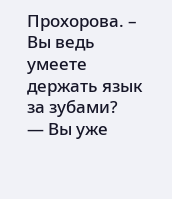Прохорова. – Вы ведь умеете держать язык за зубами?
— Вы уже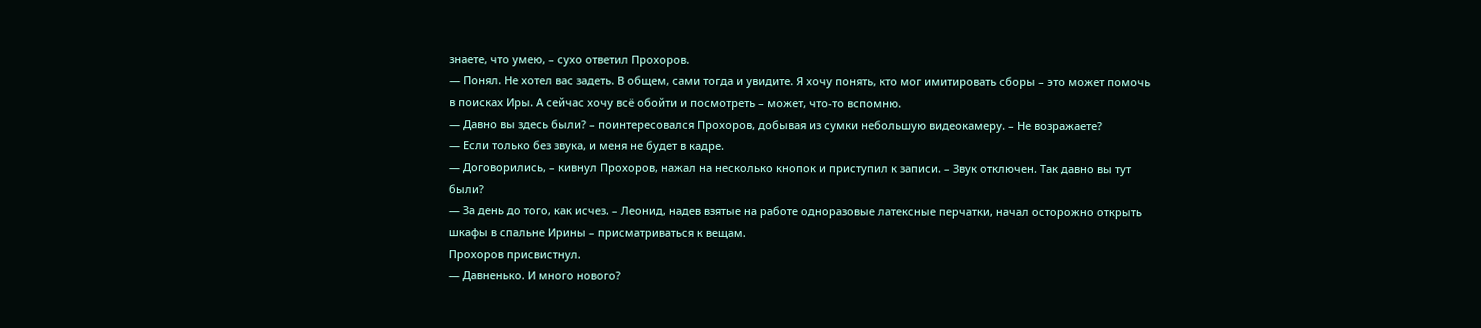знаете, что умею, – сухо ответил Прохоров.
— Понял. Не хотел вас задеть. В общем, сами тогда и увидите. Я хочу понять, кто мог имитировать сборы – это может помочь в поисках Иры. А сейчас хочу всё обойти и посмотреть – может, что-то вспомню.
— Давно вы здесь были? – поинтересовался Прохоров, добывая из сумки небольшую видеокамеру. – Не возражаете?
— Если только без звука, и меня не будет в кадре.
— Договорились, – кивнул Прохоров, нажал на несколько кнопок и приступил к записи. – Звук отключен. Так давно вы тут были?
— За день до того, как исчез. – Леонид, надев взятые на работе одноразовые латексные перчатки, начал осторожно открыть шкафы в спальне Ирины – присматриваться к вещам.
Прохоров присвистнул.
— Давненько. И много нового?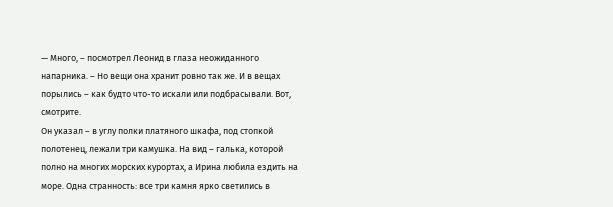— Много, – посмотрел Леонид в глаза неожиданного напарника. – Но вещи она хранит ровно так же. И в вещах порылись – как будто что-то искали или подбрасывали. Вот, смотрите.
Он указал – в углу полки платяного шкафа, под стопкой полотенец, лежали три камушка. На вид – галька, которой полно на многих морских курортах, а Ирина любила ездить на море. Одна странность: все три камня ярко светились в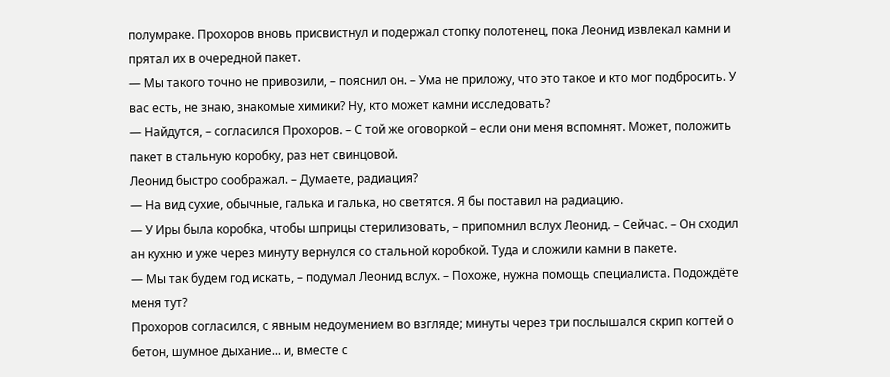полумраке. Прохоров вновь присвистнул и подержал стопку полотенец, пока Леонид извлекал камни и прятал их в очередной пакет.
— Мы такого точно не привозили, – пояснил он. – Ума не приложу, что это такое и кто мог подбросить. У вас есть, не знаю, знакомые химики? Ну, кто может камни исследовать?
— Найдутся, – согласился Прохоров. – С той же оговоркой – если они меня вспомнят. Может, положить пакет в стальную коробку, раз нет свинцовой.
Леонид быстро соображал. – Думаете, радиация?
— На вид сухие, обычные, галька и галька, но светятся. Я бы поставил на радиацию.
— У Иры была коробка, чтобы шприцы стерилизовать, – припомнил вслух Леонид. – Сейчас. – Он сходил ан кухню и уже через минуту вернулся со стальной коробкой. Туда и сложили камни в пакете.
— Мы так будем год искать, – подумал Леонид вслух. – Похоже, нужна помощь специалиста. Подождёте меня тут?
Прохоров согласился, с явным недоумением во взгляде; минуты через три послышался скрип когтей о бетон, шумное дыхание... и, вместе с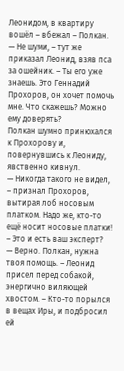Леонидом, в квартиру вошёл – вбежал – Полкан.
— Не шуми, – тут же приказал Леонид, взяв пса за ошейник. – Ты его уже знаешь. Это Геннадий Прохоров, он хочет помочь мне. Что скажешь? Можно ему доверять?
Полкан шумно принюхался к Прохорову и, повернувшись к Леониду, явственно кивнул.
— Никогда такого не видел, – признал Прохоров, вытирая лоб носовым платком. Надо же, кто-то ещё носит носовые платки! – Это и есть ваш эксперт?
— Верно. Полкан, нужна твоя помощь. – Леонид присел перед собакой, энергично виляющей хвостом. – Кто-то порылся в вещах Иры, и подбросил ей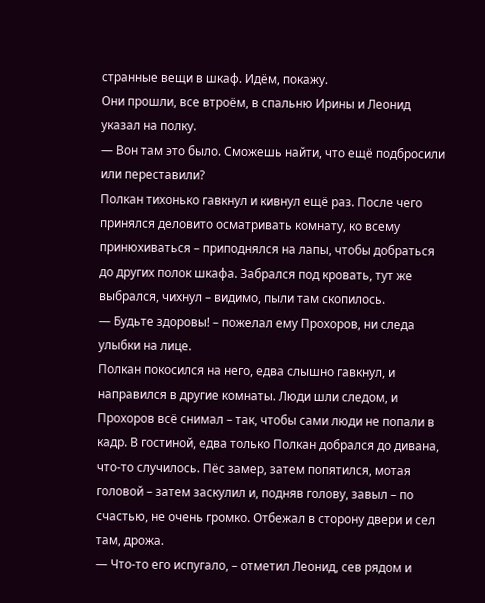странные вещи в шкаф. Идём, покажу.
Они прошли, все втроём, в спальню Ирины и Леонид указал на полку.
— Вон там это было. Сможешь найти, что ещё подбросили или переставили?
Полкан тихонько гавкнул и кивнул ещё раз. После чего принялся деловито осматривать комнату, ко всему принюхиваться – приподнялся на лапы, чтобы добраться до других полок шкафа. Забрался под кровать, тут же выбрался, чихнул – видимо, пыли там скопилось.
— Будьте здоровы! – пожелал ему Прохоров, ни следа улыбки на лице.
Полкан покосился на него, едва слышно гавкнул, и направился в другие комнаты. Люди шли следом, и Прохоров всё снимал – так, чтобы сами люди не попали в кадр. В гостиной, едва только Полкан добрался до дивана, что-то случилось. Пёс замер, затем попятился, мотая головой – затем заскулил и, подняв голову, завыл – по счастью, не очень громко. Отбежал в сторону двери и сел там, дрожа.
— Что-то его испугало, – отметил Леонид, сев рядом и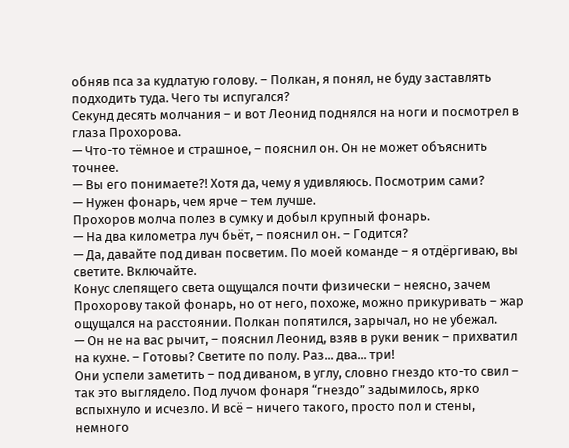обняв пса за кудлатую голову. – Полкан, я понял, не буду заставлять подходить туда. Чего ты испугался?
Секунд десять молчания – и вот Леонид поднялся на ноги и посмотрел в глаза Прохорова.
— Что-то тёмное и страшное, – пояснил он. Он не может объяснить точнее.
— Вы его понимаете?! Хотя да, чему я удивляюсь. Посмотрим сами?
— Нужен фонарь, чем ярче – тем лучше.
Прохоров молча полез в сумку и добыл крупный фонарь.
— На два километра луч бьёт, – пояснил он. – Годится?
— Да, давайте под диван посветим. По моей команде – я отдёргиваю, вы светите. Включайте.
Конус слепящего света ощущался почти физически – неясно, зачем Прохорову такой фонарь, но от него, похоже, можно прикуривать – жар ощущался на расстоянии. Полкан попятился, зарычал, но не убежал.
— Он не на вас рычит, – пояснил Леонид, взяв в руки веник – прихватил на кухне. – Готовы? Светите по полу. Раз... два... три!
Они успели заметить – под диваном, в углу, словно гнездо кто-то свил – так это выглядело. Под лучом фонаря “гнездо” задымилось, ярко вспыхнуло и исчезло. И всё – ничего такого, просто пол и стены, немного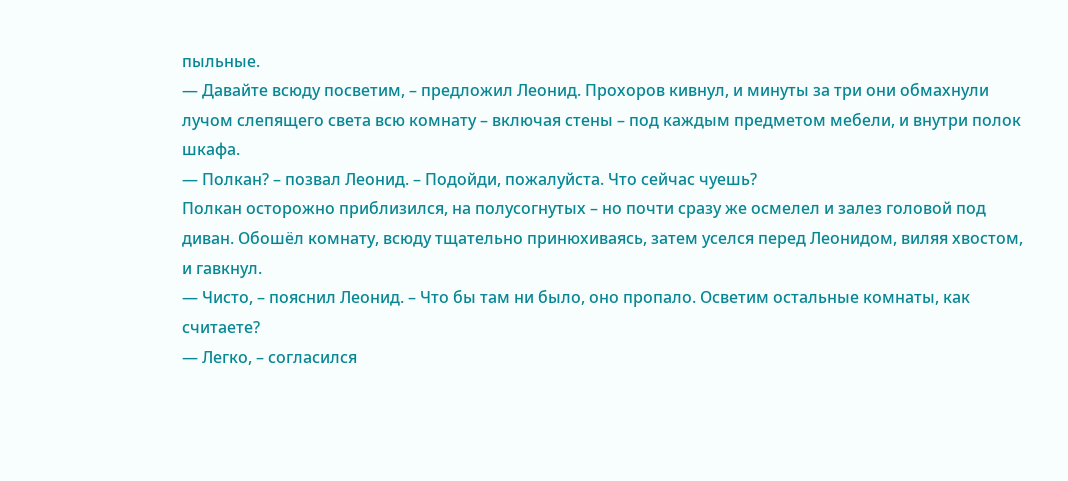пыльные.
— Давайте всюду посветим, – предложил Леонид. Прохоров кивнул, и минуты за три они обмахнули лучом слепящего света всю комнату – включая стены – под каждым предметом мебели, и внутри полок шкафа.
— Полкан? – позвал Леонид. – Подойди, пожалуйста. Что сейчас чуешь?
Полкан осторожно приблизился, на полусогнутых – но почти сразу же осмелел и залез головой под диван. Обошёл комнату, всюду тщательно принюхиваясь, затем уселся перед Леонидом, виляя хвостом, и гавкнул.
— Чисто, – пояснил Леонид. – Что бы там ни было, оно пропало. Осветим остальные комнаты, как считаете?
— Легко, – согласился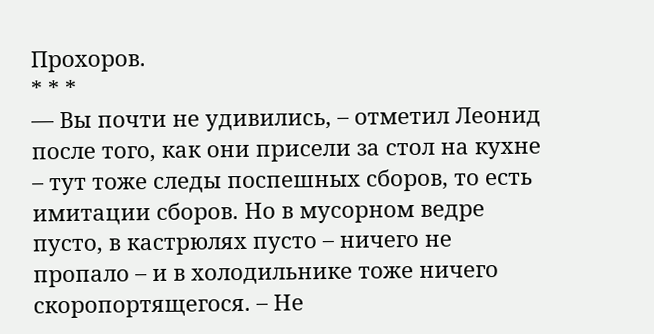Прохоров.
* * *
— Вы почти не удивились, – отметил Леонид после того, как они присели за стол на кухне – тут тоже следы поспешных сборов, то есть имитации сборов. Но в мусорном ведре пусто, в кастрюлях пусто – ничего не пропало – и в холодильнике тоже ничего скоропортящегося. – Не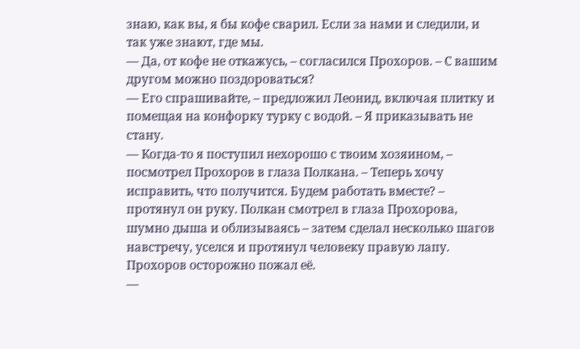знаю, как вы, я бы кофе сварил. Если за нами и следили, и так уже знают, где мы.
— Да, от кофе не откажусь, – согласился Прохоров. – С вашим другом можно поздороваться?
— Его спрашивайте, – предложил Леонид, включая плитку и помещая на конфорку турку с водой. – Я приказывать не стану.
— Когда-то я поступил нехорошо с твоим хозяином, – посмотрел Прохоров в глаза Полкана. – Теперь хочу исправить, что получится. Будем работать вместе? – протянул он руку. Полкан смотрел в глаза Прохорова, шумно дыша и облизываясь – затем сделал несколько шагов навстречу, уселся и протянул человеку правую лапу. Прохоров осторожно пожал её.
—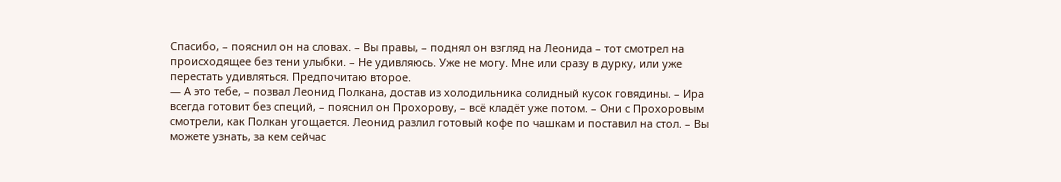Спасибо, – пояснил он на словах. – Вы правы, – поднял он взгляд на Леонида – тот смотрел на происходящее без тени улыбки. – Не удивляюсь. Уже не могу. Мне или сразу в дурку, или уже перестать удивляться. Предпочитаю второе.
— А это тебе, – позвал Леонид Полкана, достав из холодильника солидный кусок говядины. – Ира всегда готовит без специй, – пояснил он Прохорову, – всё кладёт уже потом. – Они с Прохоровым смотрели, как Полкан угощается. Леонид разлил готовый кофе по чашкам и поставил на стол. – Вы можете узнать, за кем сейчас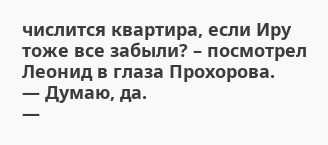числится квартира, если Иру тоже все забыли? – посмотрел Леонид в глаза Прохорова.
— Думаю, да.
—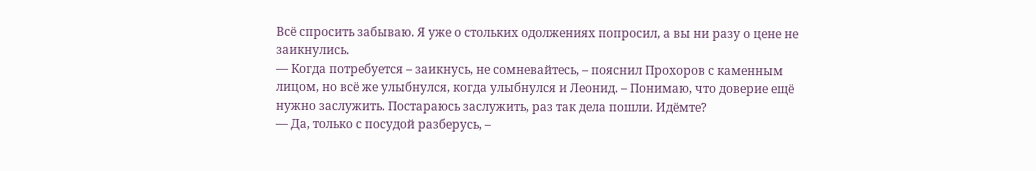Всё спросить забываю. Я уже о стольких одолжениях попросил, а вы ни разу о цене не заикнулись.
— Когда потребуется – заикнусь, не сомневайтесь, – пояснил Прохоров с каменным лицом, но всё же улыбнулся, когда улыбнулся и Леонид. – Понимаю, что доверие ещё нужно заслужить. Постараюсь заслужить, раз так дела пошли. Идёмте?
— Да, только с посудой разберусь, –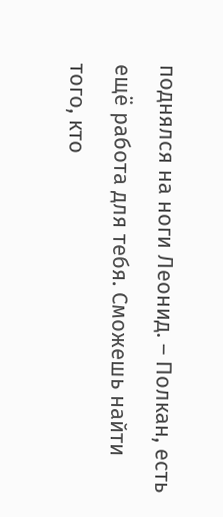поднялся на ноги Леонид. – Полкан, есть ещё работа для тебя. Сможешь найти того, кто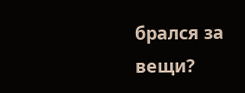брался за вещи?